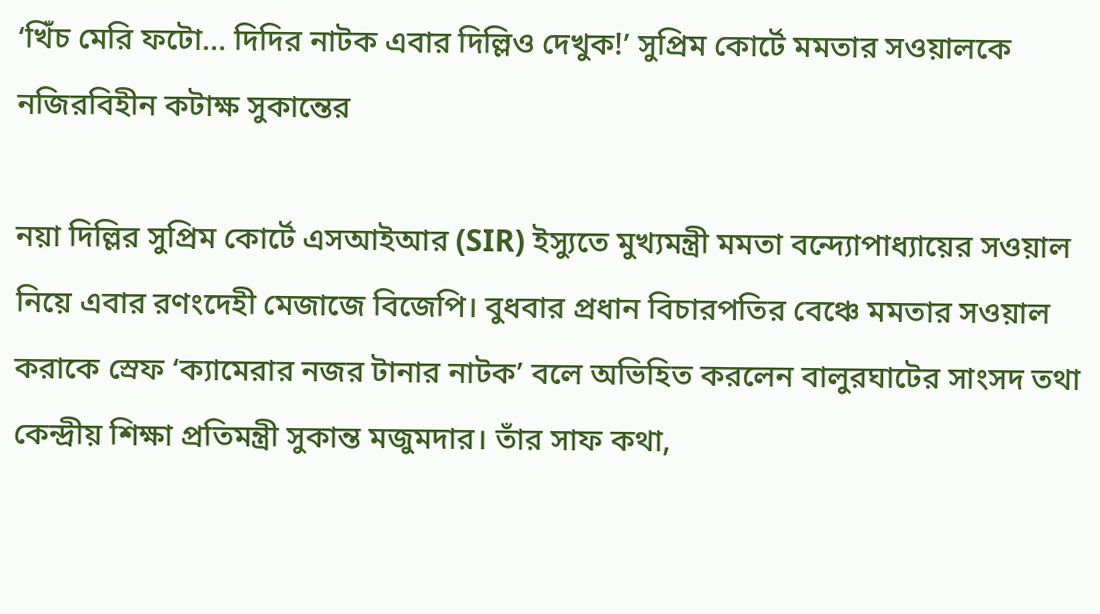‘খিঁচ মেরি ফটো… দিদির নাটক এবার দিল্লিও দেখুক!’ সুপ্রিম কোর্টে মমতার সওয়ালকে নজিরবিহীন কটাক্ষ সুকান্তের

নয়া দিল্লির সুপ্রিম কোর্টে এসআইআর (SIR) ইস্যুতে মুখ্যমন্ত্রী মমতা বন্দ্যোপাধ্যায়ের সওয়াল নিয়ে এবার রণংদেহী মেজাজে বিজেপি। বুধবার প্রধান বিচারপতির বেঞ্চে মমতার সওয়াল করাকে স্রেফ ‘ক্যামেরার নজর টানার নাটক’ বলে অভিহিত করলেন বালুরঘাটের সাংসদ তথা কেন্দ্রীয় শিক্ষা প্রতিমন্ত্রী সুকান্ত মজুমদার। তাঁর সাফ কথা,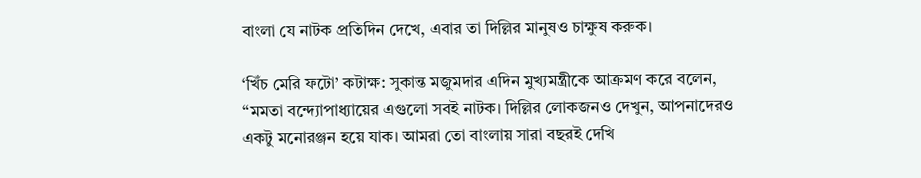বাংলা যে নাটক প্রতিদিন দেখে, এবার তা দিল্লির মানুষও চাক্ষুষ করুক।

‘খিঁচ মেরি ফটো’ কটাক্ষ: সুকান্ত মজুমদার এদিন মুখ্যমন্ত্রীকে আক্রমণ করে বলেন, “মমতা বন্দ্যোপাধ্যায়ের এগুলো সবই নাটক। দিল্লির লোকজনও দেখুন, আপনাদেরও একটু মনোরঞ্জন হয়ে যাক। আমরা তো বাংলায় সারা বছরই দেখি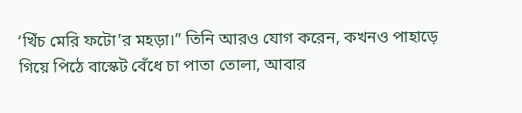‘খিঁচ মেরি ফটো’র মহড়া।” তিনি আরও যোগ করেন, কখনও পাহাড়ে গিয়ে পিঠে বাস্কেট বেঁধে চা পাতা তোলা, আবার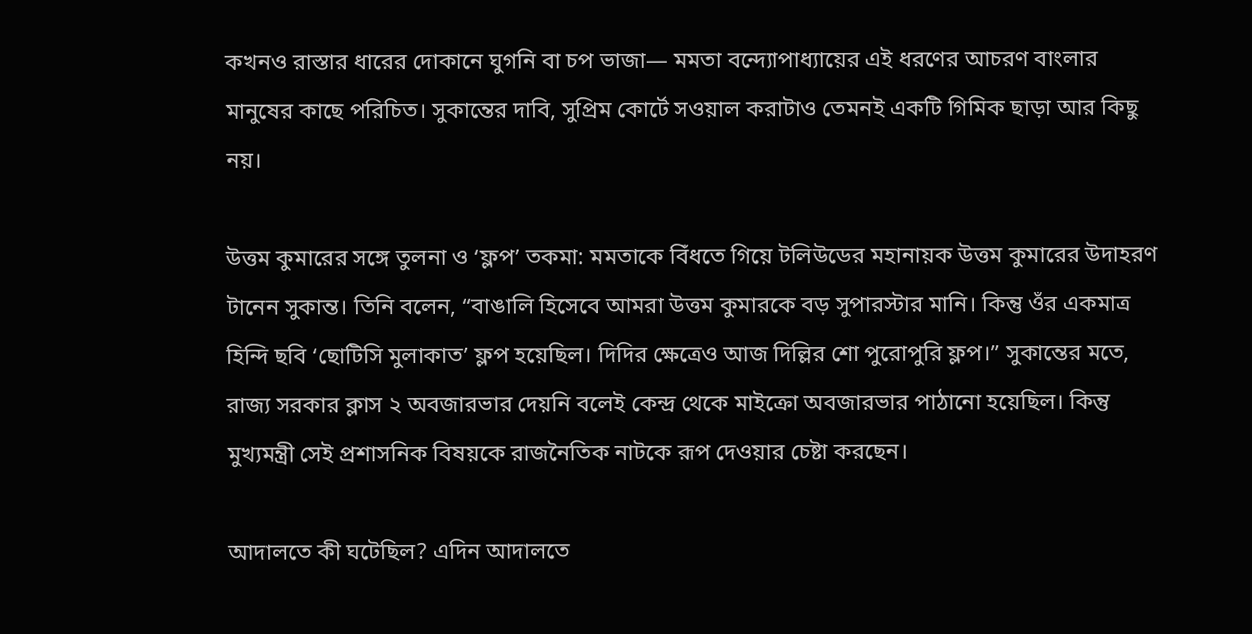কখনও রাস্তার ধারের দোকানে ঘুগনি বা চপ ভাজা— মমতা বন্দ্যোপাধ্যায়ের এই ধরণের আচরণ বাংলার মানুষের কাছে পরিচিত। সুকান্তের দাবি, সুপ্রিম কোর্টে সওয়াল করাটাও তেমনই একটি গিমিক ছাড়া আর কিছু নয়।

উত্তম কুমারের সঙ্গে তুলনা ও ‘ফ্লপ’ তকমা: মমতাকে বিঁধতে গিয়ে টলিউডের মহানায়ক উত্তম কুমারের উদাহরণ টানেন সুকান্ত। তিনি বলেন, “বাঙালি হিসেবে আমরা উত্তম কুমারকে বড় সুপারস্টার মানি। কিন্তু ওঁর একমাত্র হিন্দি ছবি ‘ছোটিসি মুলাকাত’ ফ্লপ হয়েছিল। দিদির ক্ষেত্রেও আজ দিল্লির শো পুরোপুরি ফ্লপ।” সুকান্তের মতে, রাজ্য সরকার ক্লাস ২ অবজারভার দেয়নি বলেই কেন্দ্র থেকে মাইক্রো অবজারভার পাঠানো হয়েছিল। কিন্তু মুখ্যমন্ত্রী সেই প্রশাসনিক বিষয়কে রাজনৈতিক নাটকে রূপ দেওয়ার চেষ্টা করছেন।

আদালতে কী ঘটেছিল? এদিন আদালতে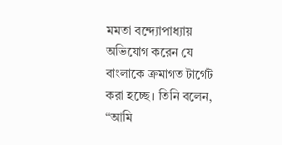মমতা বন্দ্যোপাধ্যায় অভিযোগ করেন যে বাংলাকে ক্রমাগত টার্গেট করা হচ্ছে। তিনি বলেন, “আমি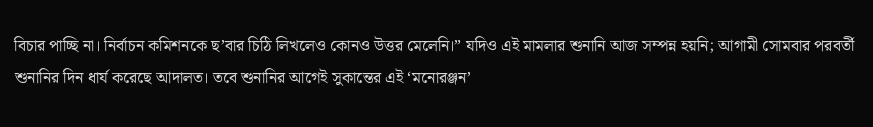বিচার পাচ্ছি না। নির্বাচন কমিশনকে ছ’বার চিঠি লিখলেও কোনও উত্তর মেলেনি।” যদিও এই মামলার শুনানি আজ সম্পন্ন হয়নি; আগামী সোমবার পরবর্তী শুনানির দিন ধার্য করেছে আদালত। তবে শুনানির আগেই সুকান্তের এই ‘মনোরঞ্জন’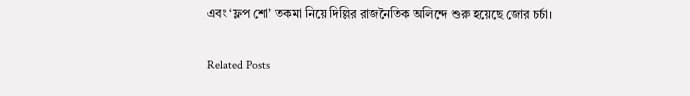এবং ‘ফ্লপ শো’ তকমা নিয়ে দিল্লির রাজনৈতিক অলিন্দে শুরু হয়েছে জোর চর্চা।

Related Posts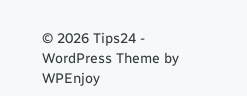© 2026 Tips24 - WordPress Theme by WPEnjoy